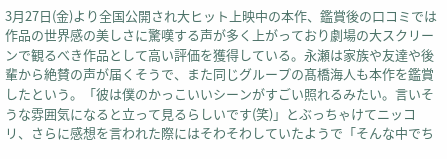3月27日(金)より全国公開され大ヒット上映中の本作、鑑賞後の口コミでは作品の世界感の美しさに驚嘆する声が多く上がっており劇場の大スクリーンで観るべき作品として高い評価を獲得している。永瀬は家族や友達や後輩から絶賛の声が届くそうで、また同じグループの髙橋海人も本作を鑑賞したという。「彼は僕のかっこいいシーンがすごい照れるみたい。言いそうな雰囲気になると立って見るらしいです(笑)」とぶっちゃけてニッコリ、さらに感想を言われた際にはそわそわしていたようで「そんな中でち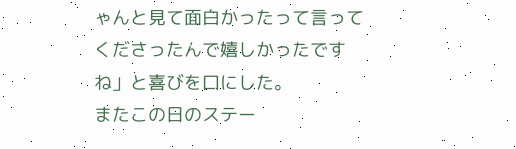ゃんと見て面白かったって言ってくださったんで嬉しかったですね」と喜びを口にした。
またこの日のステー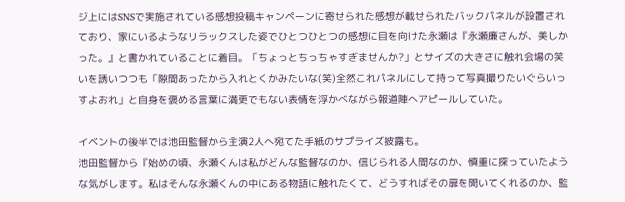ジ上にはSNSで実施されている感想投稿キャンペーンに寄せられた感想が載せられたバックパネルが設置されており、家にいるようなリラックスした姿でひとつひとつの感想に目を向けた永瀬は『永瀬廉さんが、美しかった。』と書かれていることに着目。「ちょっとちっちゃすぎませんか?」とサイズの大きさに触れ会場の笑いを誘いつつも「隙間あったから入れとくかみたいな(笑)全然これパネルにして持って写真撮りたいぐらいっすよおれ」と自身を褒める言葉に満更でもない表情を浮かべながら報道陣へアピールしていた。

イベントの後半では池田監督から主演2人へ宛てた手紙のサプライズ披露も。
池田監督から『始めの頃、永瀬くんは私がどんな監督なのか、信じられる人間なのか、慎重に探っていたような気がします。私はそんな永瀬くんの中にある物語に触れたくて、どうすればその扉を開いてくれるのか、監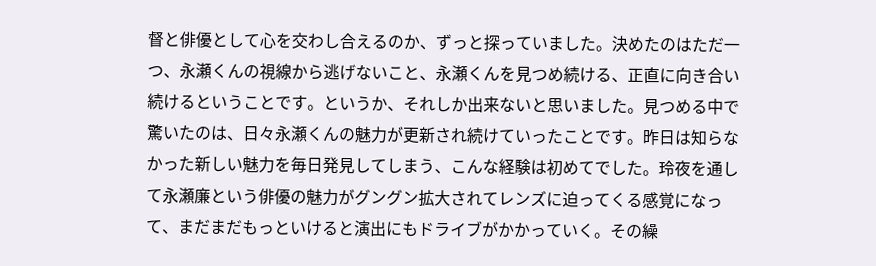督と俳優として心を交わし合えるのか、ずっと探っていました。決めたのはただ一つ、永瀬くんの視線から逃げないこと、永瀬くんを見つめ続ける、正直に向き合い続けるということです。というか、それしか出来ないと思いました。見つめる中で驚いたのは、日々永瀬くんの魅力が更新され続けていったことです。昨日は知らなかった新しい魅力を毎日発見してしまう、こんな経験は初めてでした。玲夜を通して永瀬廉という俳優の魅力がグングン拡大されてレンズに迫ってくる感覚になって、まだまだもっといけると演出にもドライブがかかっていく。その繰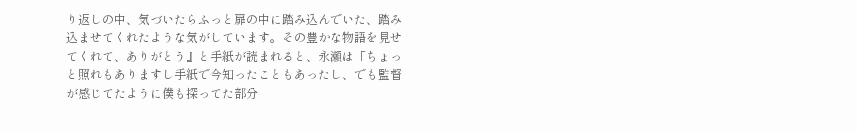り返しの中、気づいたらふっと扉の中に踏み込んでいた、踏み込ませてくれたような気がしています。その豊かな物語を見せてくれて、ありがとう』と手紙が読まれると、永瀬は「ちょっと照れもありますし手紙で今知ったこともあったし、でも監督が感じてたように僕も探ってた部分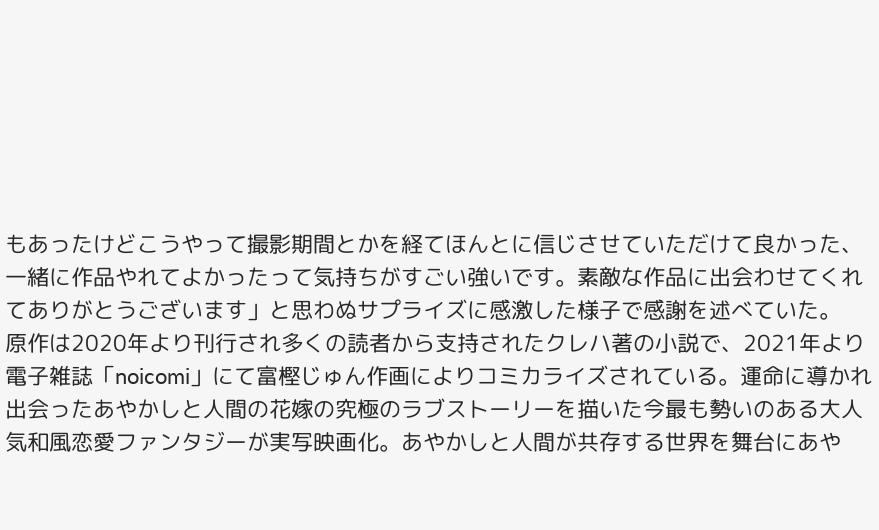もあったけどこうやって撮影期間とかを経てほんとに信じさせていただけて良かった、一緒に作品やれてよかったって気持ちがすごい強いです。素敵な作品に出会わせてくれてありがとうございます」と思わぬサプライズに感激した様子で感謝を述べていた。
原作は2020年より刊行され多くの読者から支持されたクレハ著の小説で、2021年より電子雑誌「noicomi」にて富樫じゅん作画によりコミカライズされている。運命に導かれ出会ったあやかしと人間の花嫁の究極のラブストーリーを描いた今最も勢いのある大人気和風恋愛ファンタジーが実写映画化。あやかしと人間が共存する世界を舞台にあや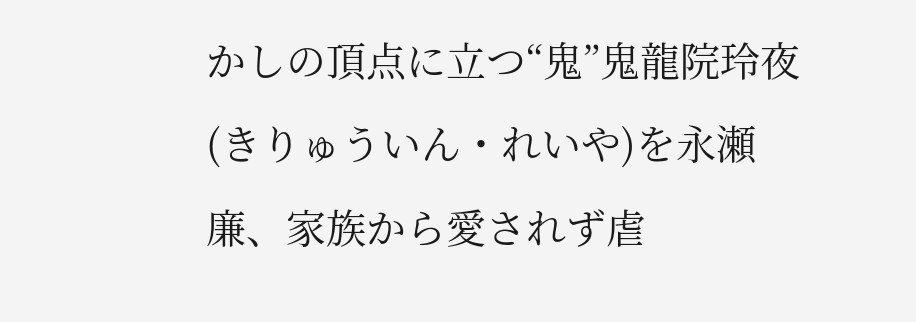かしの頂点に立つ“鬼”鬼龍院玲夜(きりゅういん・れいや)を永瀬廉、家族から愛されず虐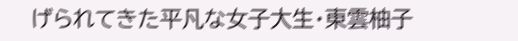げられてきた平凡な女子大生・東雲柚子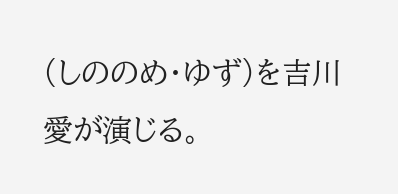(しののめ・ゆず)を吉川愛が演じる。